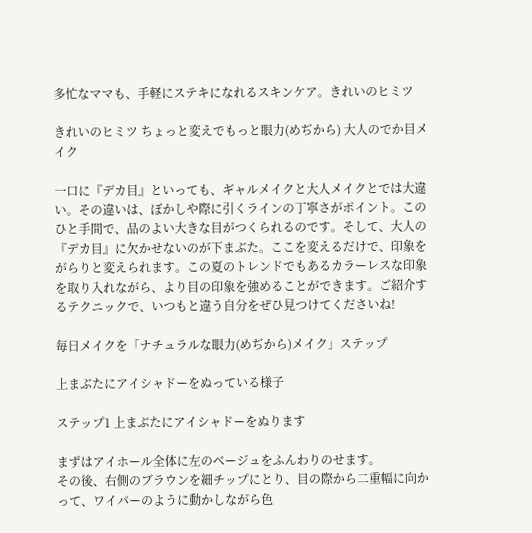多忙なママも、手軽にステキになれるスキンケア。きれいのヒミツ

きれいのヒミツ ちょっと変えでもっと眼力(めぢから) 大人のでか目メイク

一口に『デカ目』といっても、ギャルメイクと大人メイクとでは大違い。その違いは、ぼかしや際に引くラインの丁寧さがポイント。このひと手間で、品のよい大きな目がつくられるのです。そして、大人の『デカ目』に欠かせないのが下まぶた。ここを変えるだけで、印象をがらりと変えられます。この夏のトレンドでもあるカラーレスな印象を取り入れながら、より目の印象を強めることができます。ご紹介するテクニックで、いつもと違う自分をぜひ見つけてくださいね!

毎日メイクを「ナチュラルな眼力(めぢから)メイク」ステップ

上まぶたにアイシャドーをぬっている様子

ステップ1 上まぶたにアイシャドーをぬります

まずはアイホール全体に左のベージュをふんわりのせます。
その後、右側のブラウンを細チップにとり、目の際から二重幅に向かって、ワイパーのように動かしながら色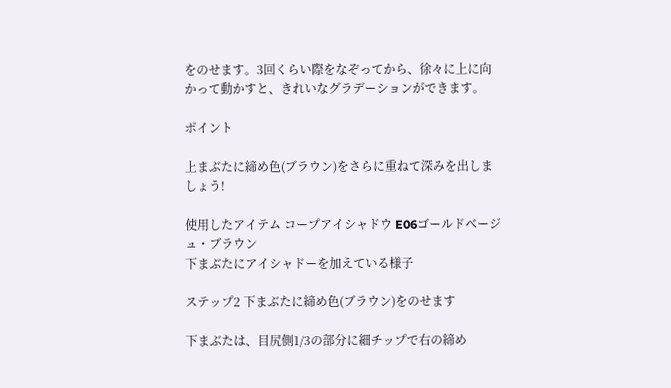をのせます。3回くらい際をなぞってから、徐々に上に向かって動かすと、きれいなグラデーションができます。

ポイント

上まぶたに締め色(ブラウン)をさらに重ねて深みを出しましょう!

使用したアイテム コープアイシャドウ E06ゴールドベージュ・ブラウン
下まぶたにアイシャドーを加えている様子

ステップ2 下まぶたに締め色(ブラウン)をのせます

下まぶたは、目尻側1/3の部分に細チップで右の締め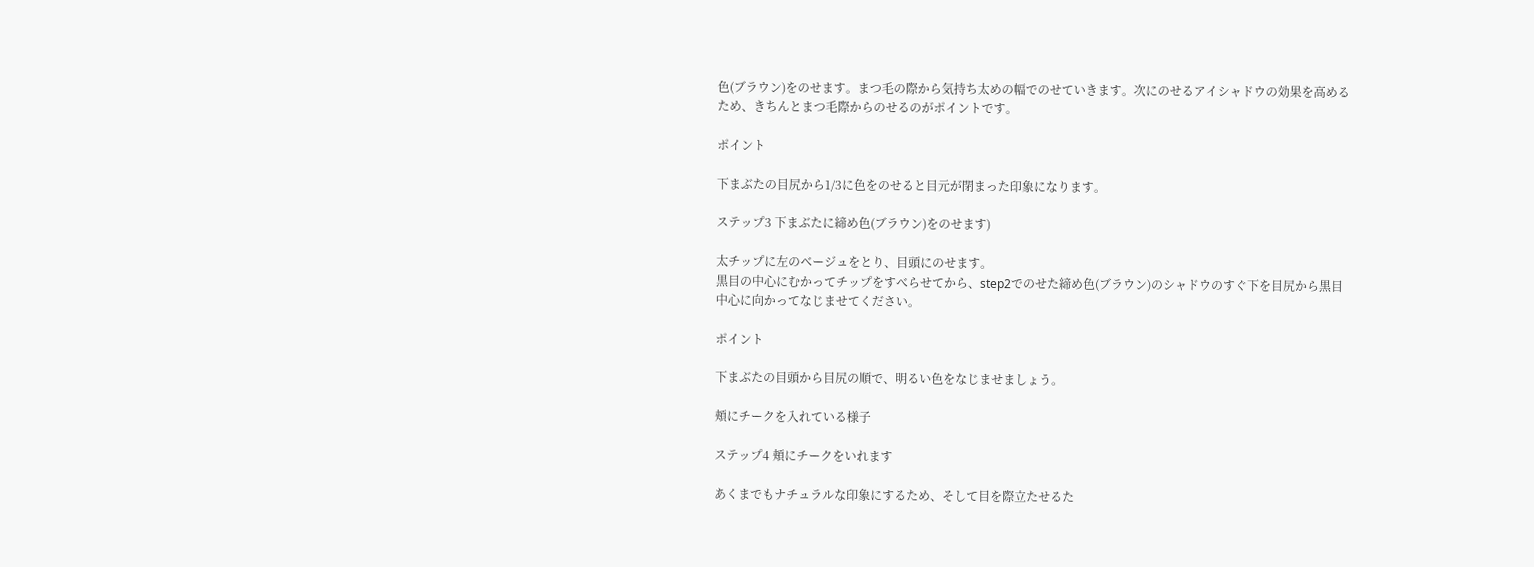色(ブラウン)をのせます。まつ毛の際から気持ち太めの幅でのせていきます。次にのせるアイシャドウの効果を高めるため、きちんとまつ毛際からのせるのがポイントです。

ポイント

下まぶたの目尻から1/3に色をのせると目元が閉まった印象になります。

ステップ3 下まぶたに締め色(ブラウン)をのせます)

太チップに左のベージュをとり、目頭にのせます。
黒目の中心にむかってチップをすべらせてから、step2でのせた締め色(ブラウン)のシャドウのすぐ下を目尻から黒目中心に向かってなじませてください。

ポイント

下まぶたの目頭から目尻の順で、明るい色をなじませましょう。

頬にチークを入れている様子

ステップ4 頬にチークをいれます

あくまでもナチュラルな印象にするため、そして目を際立たせるた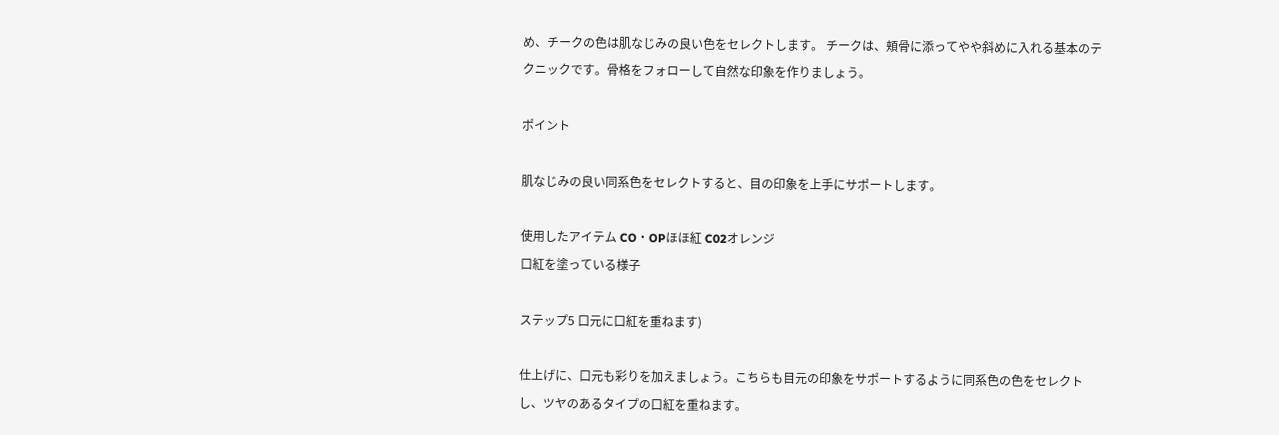め、チークの色は肌なじみの良い色をセレクトします。 チークは、頬骨に添ってやや斜めに入れる基本のテクニックです。骨格をフォローして自然な印象を作りましょう。

ポイント

肌なじみの良い同系色をセレクトすると、目の印象を上手にサポートします。

使用したアイテム CO・OPほほ紅 C02オレンジ
口紅を塗っている様子

ステップ5 口元に口紅を重ねます)

仕上げに、口元も彩りを加えましょう。こちらも目元の印象をサポートするように同系色の色をセレクトし、ツヤのあるタイプの口紅を重ねます。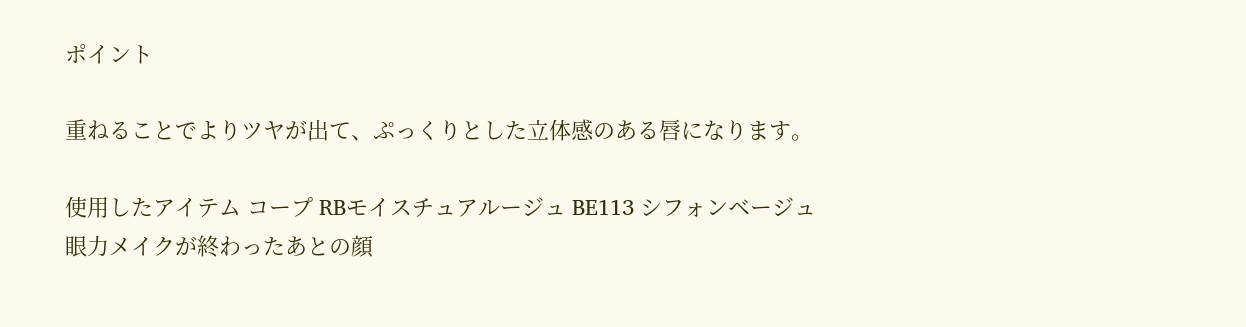ポイント

重ねることでよりツヤが出て、ぷっくりとした立体感のある唇になります。

使用したアイテム コープ RBモイスチュアルージュ BE113 シフォンベージュ
眼力メイクが終わったあとの顔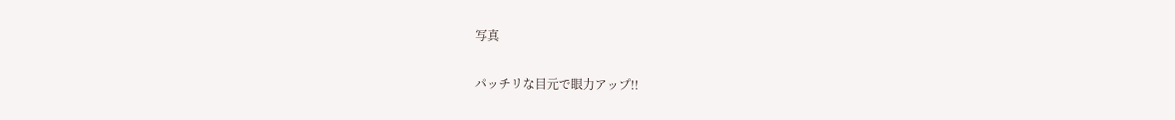写真

パッチリな目元で眼力アップ!!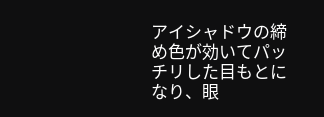アイシャドウの締め色が効いてパッチリした目もとになり、眼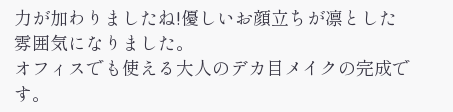力が加わりましたね!優しいお顔立ちが凛とした雰囲気になりました。
オフィスでも使える大人のデカ目メイクの完成です。